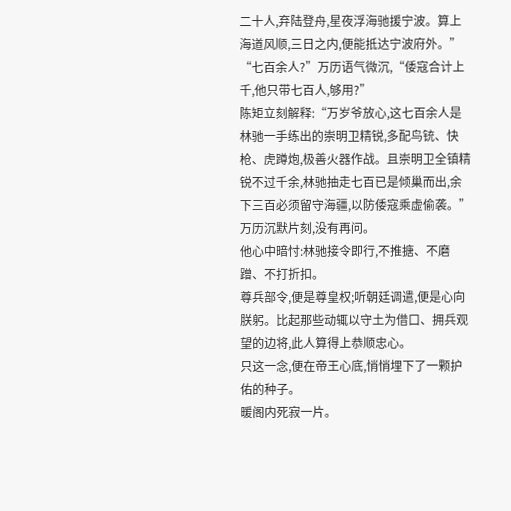二十人,弃陆登舟,星夜浮海驰援宁波。算上海道风顺,三日之内,便能抵达宁波府外。”
“七百余人?”万历语气微沉,“倭寇合计上千,他只带七百人,够用?”
陈矩立刻解释:“万岁爷放心,这七百余人是林驰一手练出的崇明卫精锐,多配鸟铳、快枪、虎蹲炮,极善火器作战。且崇明卫全镇精锐不过千余,林驰抽走七百已是倾巢而出,余下三百必须留守海疆,以防倭寇乘虚偷袭。”
万历沉默片刻,没有再问。
他心中暗忖:林驰接令即行,不推搪、不磨蹭、不打折扣。
尊兵部令,便是尊皇权;听朝廷调遣,便是心向朕躬。比起那些动辄以守土为借口、拥兵观望的边将,此人算得上恭顺忠心。
只这一念,便在帝王心底,悄悄埋下了一颗护佑的种子。
暖阁内死寂一片。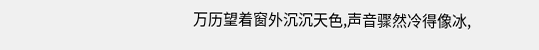万历望着窗外沉沉天色,声音骤然冷得像冰,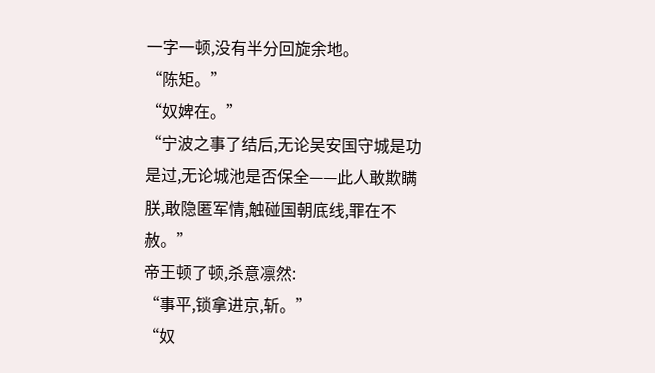一字一顿,没有半分回旋余地。
“陈矩。”
“奴婢在。”
“宁波之事了结后,无论吴安国守城是功是过,无论城池是否保全——此人敢欺瞒朕,敢隐匿军情,触碰国朝底线,罪在不赦。”
帝王顿了顿,杀意凛然:
“事平,锁拿进京,斩。”
“奴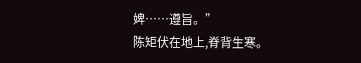婢……遵旨。”
陈矩伏在地上,脊背生寒。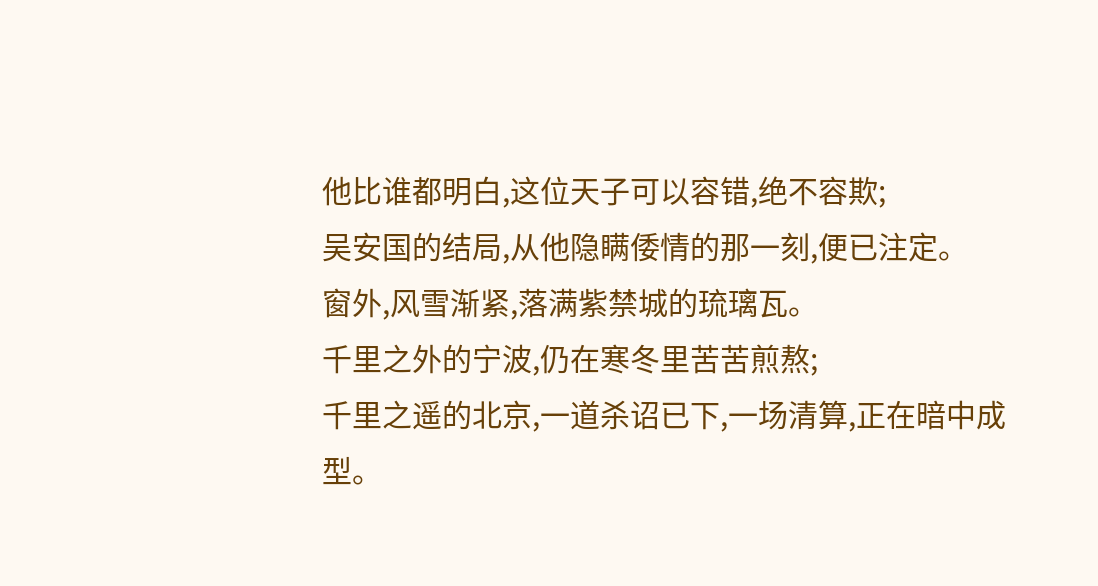他比谁都明白,这位天子可以容错,绝不容欺;
吴安国的结局,从他隐瞒倭情的那一刻,便已注定。
窗外,风雪渐紧,落满紫禁城的琉璃瓦。
千里之外的宁波,仍在寒冬里苦苦煎熬;
千里之遥的北京,一道杀诏已下,一场清算,正在暗中成型。